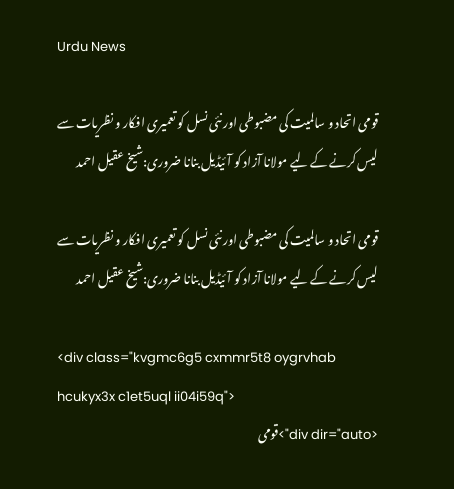Urdu News

قومی اتحاد و سالمیت کی مضبوطی اور نئی نسل کو تعمیری افکار و نظریات سے لیس کرنے کے لیے مولانا آزاد کو آئیڈیل بنانا ضروری:شیخ عقیل احمد

قومی اتحاد و سالمیت کی مضبوطی اور نئی نسل کو تعمیری افکار و نظریات سے لیس کرنے کے لیے مولانا آزاد کو آئیڈیل بنانا ضروری:شیخ عقیل احمد

<div class="kvgmc6g5 cxmmr5t8 oygrvhab hcukyx3x c1et5uql ii04i59q">
<div dir="auto">قومی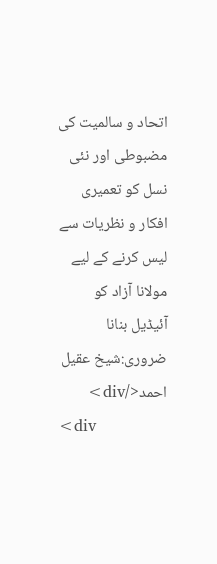اتحاد و سالمیت کی مضبوطی اور نئی نسل کو تعمیری افکار و نظریات سے لیس کرنے کے لیے مولانا آزاد کو آئیڈیل بنانا ضروری:شیخ عقیل احمد</div>
<div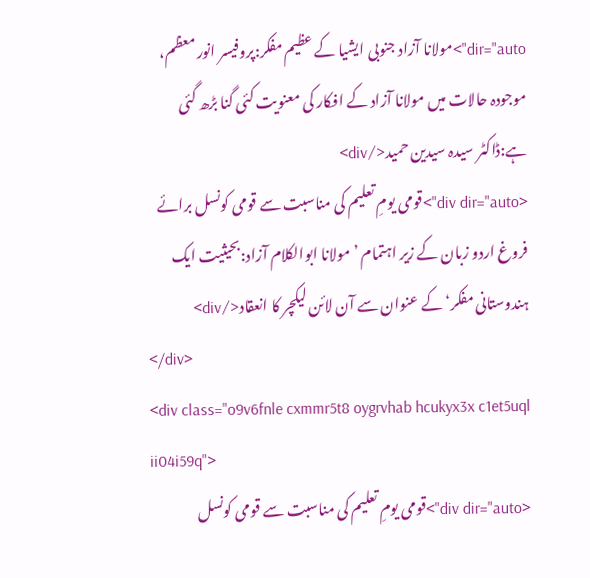dir="auto">مولانا آزاد جنوبی ایشیا کے عظیم مفکر:پروفیسر انور معظم، موجودہ حالات میں مولانا آزاد کے افکار کی معنویت کئی گنا بڑھ گئی ہے:ڈاکٹر سیدہ سیدین حمید</div>
<div dir="auto">قومی یومِ تعلیم کی مناسبت سے قومی کونسل برائے فروغ اردو زبان کے زیر اہتمام ’مولانا ابوالکلام آزاد:بحیثیت ایک ہندوستانی مفکر‘کے عنوان سے آن لائن لیکچر کا انعقاد</div>
</div>
<div class="o9v6fnle cxmmr5t8 oygrvhab hcukyx3x c1et5uql ii04i59q">
<div dir="auto">قومی یومِ تعلیم کی مناسبت سے قومی کونسل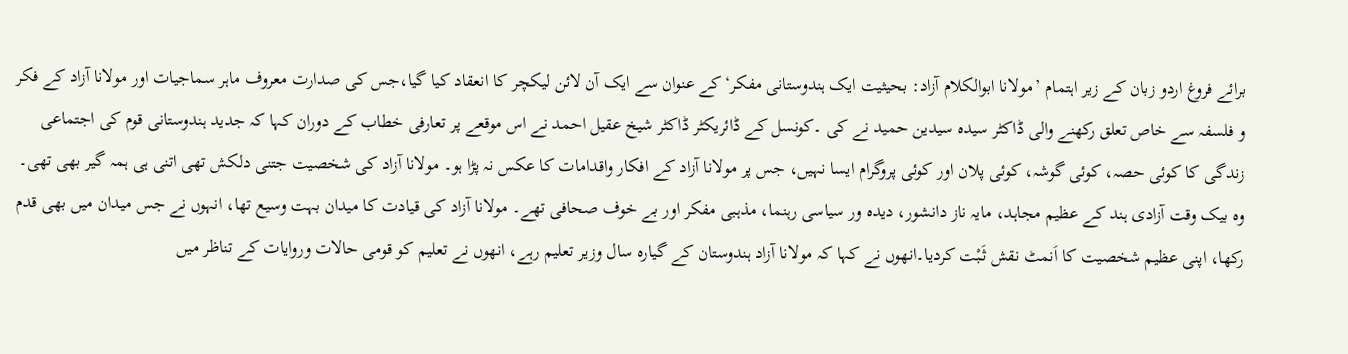برائے فروغ اردو زبان کے زیر اہتمام ’مولانا ابوالکلام آزاد: بحیثیت ایک ہندوستانی مفکر‘کے عنوان سے ایک آن لائن لیکچر کا انعقاد کیا گیا،جس کی صدارت معروف ماہر سماجیات اور مولانا آزاد کے فکر و فلسفہ سے خاص تعلق رکھنے والی ڈاکٹر سیدہ سیدین حمید نے کی ۔کونسل کے ڈائریکٹر ڈاکٹر شیخ عقیل احمد نے اس موقعے پر تعارفی خطاب کے دوران کہا کہ جدید ہندوستانی قوم کی اجتماعی زندگی کا کوئی حصہ، کوئی گوشہ، کوئی پلان اور کوئی پروگرام ایسا نہیں، جس پر مولانا آزاد کے افکار واقدامات کا عکس نہ پڑا ہو۔ مولانا آزاد کی شخصیت جتنی دلکش تھی اتنی ہی ہمہ گیر بھی تھی۔ وہ بیک وقت آزادی ہند کے عظیم مجاہد، مایہ ناز دانشور، دیدہ ور سیاسی رہنما، مذہبی مفکر اور بے خوف صحافی تھے۔ مولانا آزاد کی قیادت کا میدان بہت وسیع تھا، انہوں نے جس میدان میں بھی قدم رکھا، اپنی عظیم شخصیت کا اَنمٹ نقش ثَبْت کردیا۔انھوں نے کہا کہ مولانا آزاد ہندوستان کے گیارہ سال وزیر تعلیم رہے، انھوں نے تعلیم کو قومی حالات وروایات کے تناظر میں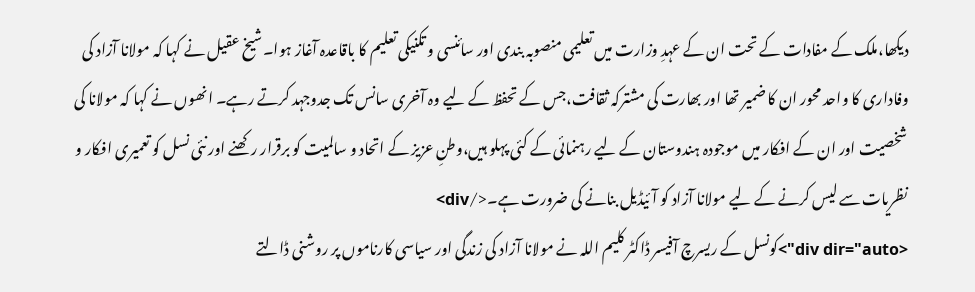دیکھا،ملک کے مفادات کے تحت ان کے عہدِ وزارت میں تعلیمی منصوبہ بندی اور سائنسی و تکنیکی تعلیم کا باقاعدہ آغاز ہوا۔شیخ عقیل نے کہا کہ مولانا آزاد کی وفاداری کا واحد محور ان کا ضمیر تھا اور بھارت کی مشترکہ ثقافت،جس کے تحفظ کے لیے وہ آخری سانس تک جدوجہد کرتے رہے۔ انھوں نے کہا کہ مولانا کی شخصیت اور ان کے افکار میں موجودہ ہندوستان کے لیے رہنمائی کے کئی پہلو ہیں،وطنِ عزیز کے اتحاد و سالمیت کو برقرار رکھنے اور نئی نسل کو تعمیری افکار و نظریات سے لیس کرنے کے لیے مولانا آزاد کو آئیڈیل بنانے کی ضرورت ہے۔</div>
<div dir="auto">کونسل کے ریسرچ آفیسر ڈاکٹر کلیم اللہ نے مولانا آزاد کی زندگی اور سیاسی کارناموں پر روشنی ڈالتے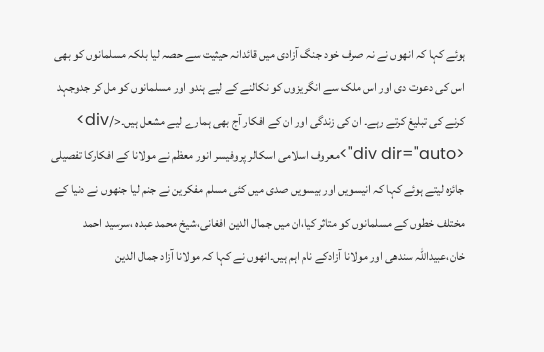ہوئے کہا کہ انھوں نے نہ صرف خود جنگ آزادی میں قائدانہ حیثیت سے حصہ لیا بلکہ مسلمانوں کو بھی اس کی دعوت دی اور اس ملک سے انگریزوں کو نکالنے کے لیے ہندو اور مسلمانوں کو مل کر جدوجہد کرنے کی تبلیغ کرتے رہے۔ ان کی زندگی اور ان کے افکار آج بھی ہمارے لیے مشعل ہیں۔</div>
<div dir="auto">معروف اسلامی اسکالر پروفیسر انور معظم نے مولانا کے افکارکا تفصیلی جائزہ لیتے ہوئے کہا کہ انیسویں اور بیسویں صدی میں کئی مسلم مفکرین نے جنم لیا جنھوں نے دنیا کے مختلف خطوں کے مسلمانوں کو متاثر کیا،ان میں جمال الدین افغانی،شیخ محمد عبدہ ،سرسید احمد خان،عبیداللہ سندھی اور مولانا آزادکے نام اہم ہیں۔انھوں نے کہا کہ مولانا آزاد جمال الدین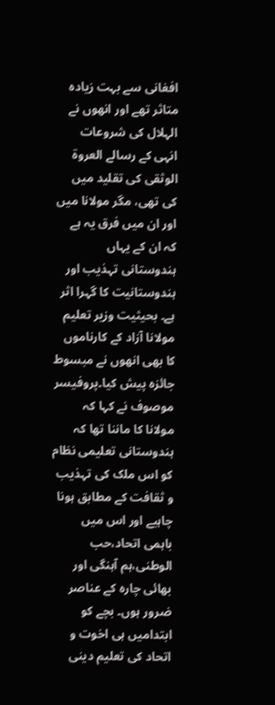افغانی سے بہت زیادہ متاثر تھے اور انھوں نے الہلال کی شروعات انہی کے رسالے العروۃ الوثقی کی تقلید میں کی تھی، مگر مولانا میں اور ان میں فرق یہ ہے کہ ان کے یہاں ہندوستانی تہذیب اور ہندوستانیت کا گہرا اثر ہے۔ بحیثیت وزیر تعلیم مولانا آزاد کے کارناموں کا بھی انھوں نے مبسوط جائزہ پیش کیا۔پروفیسر موصوف نے کہا کہ مولانا کا ماننا تھا کہ ہندوستانی تعلیمی نظام کو اس ملک کی تہذیب و ثقافت کے مطابق ہونا چاہیے اور اس میں باہمی اتحاد،حب الوطنی،ہم آہنگی اور بھائی چارہ کے عناصر ضرور ہوں۔ بچے کو ابتدامیں ہی اخوت و اتحاد کی تعلیم دینی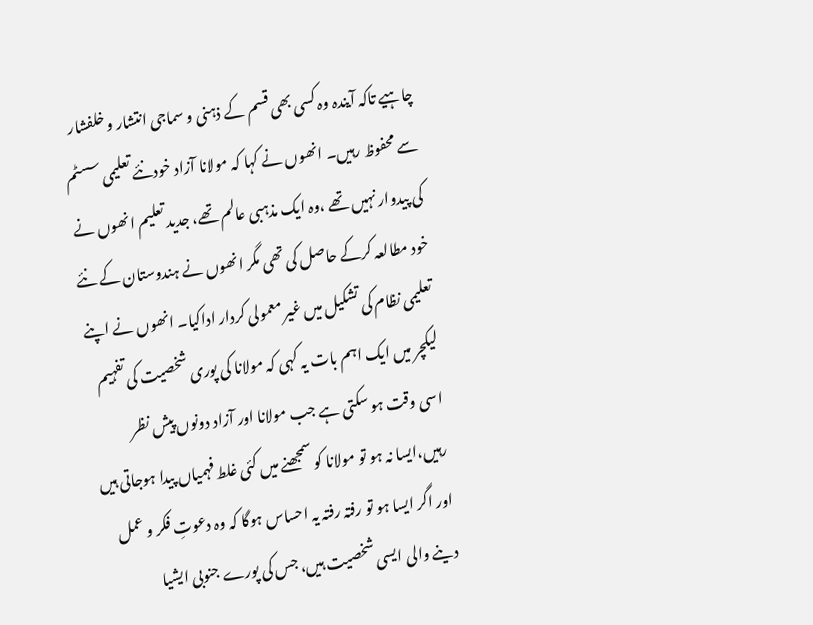چاہیے تاکہ آیندہ وہ کسی بھی قسم کے ذہنی و سماجی انتشار و خلفشار سے محفوظ رہیں۔ انھوں نے کہا کہ مولانا آزاد خودنئے تعلیمی سسٹم کی پیدوار نہیں تھے ،وہ ایک مذہبی عالم تھے، جدید تعلیم انھوں نے خود مطالعہ کرکے حاصل کی تھی مگر انھوں نے ہندوستان کے نئے تعلیمی نظام کی تشکیل میں غیر معمولی کردار اداکیا۔ انھوں نے اپنے لیکچر میں ایک اہم بات یہ کہی کہ مولانا کی پوری شخصیت کی تفہیم اسی وقت ہو سکتی ہے جب مولانا اور آزاد دونوں پیش نظر رہیں،ایسا نہ ہو تو مولانا کو سمجھنے میں کئی غلط فہمیاں پیدا ہوجاتی ہیں اور اگر ایسا ہو تو رفتہ رفتہ یہ احساس ہوگا کہ وہ دعوتِ فکر و عمل دینے والی ایسی شخصیت ہیں، جس کی پورے جنوبی ایشیا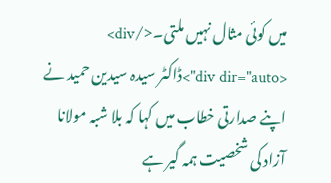میں کوئی مثال نہیں ملتی۔</div>
<div dir="auto">ڈاکٹر سیدہ سیدین حمید نے اپنے صدارتی خطاب میں کہا کہ بلا شبہ مولانا آزاد کی شخصیت ہمہ گیر ہے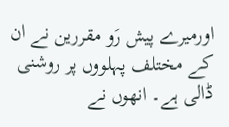اورمیرے پیش رَو مقررین نے ان کے مختلف پہلووں پر روشنی ڈالی ہے۔ انھوں نے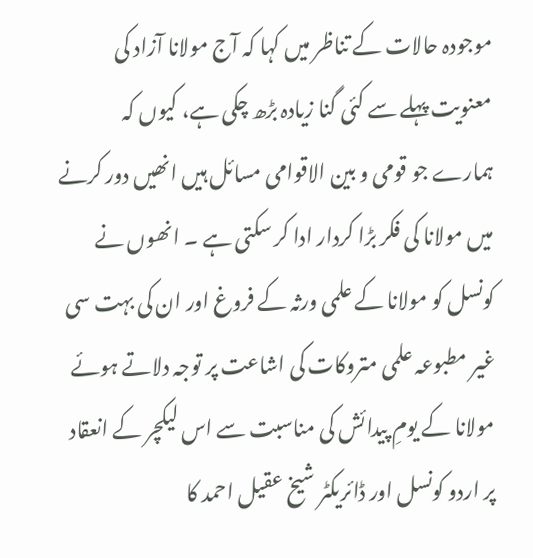موجودہ حالات کے تناظر میں کہا کہ آج مولانا آزاد کی معنویت پہلے سے کئی گنا زیادہ بڑھ چکی ہے، کیوں کہ ہمارے جو قومی و بین الاقوامی مسائل ہیں انھیں دور کرنے میں مولانا کی فکر بڑا کردار ادا کر سکتی ہے ۔ انھوں نے کونسل کو مولانا کے علمی ورثہ کے فروغ اور ان کی بہت سی غیر مطبوعہ علمی متروکات کی اشاعت پر توجہ دلاتے ہوئے مولانا کے یومِ پیدائش کی مناسبت سے اس لیکچر کے انعقاد پر اردو کونسل اور ڈائریکٹر شیخ عقیل احمد کا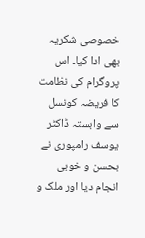خصوصی شکریہ بھی ادا کیا۔ اس پروگرام کی نظامت کا فریضہ کونسل سے وابستہ ڈاکٹر یوسف رامپوری نے بحسن و خوبی انجام دیا اور ملک و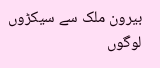بیرون ملک سے سیکڑوں لوگوں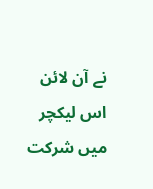نے آن لائن اس لیکچر میں شرکت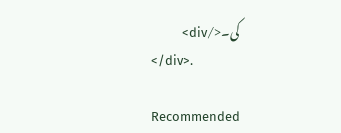کی۔</div>
</div>.

Recommended